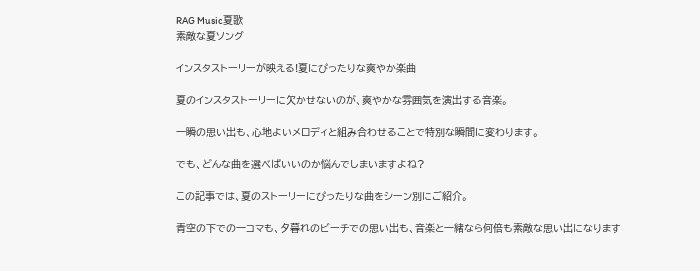RAG Music夏歌
素敵な夏ソング

インスタストーリーが映える!夏にぴったりな爽やか楽曲

夏のインスタストーリーに欠かせないのが、爽やかな雰囲気を演出する音楽。

一瞬の思い出も、心地よいメロディと組み合わせることで特別な瞬間に変わります。

でも、どんな曲を選べばいいのか悩んでしまいますよね?

この記事では、夏のストーリーにぴったりな曲をシーン別にご紹介。

青空の下での一コマも、夕暮れのビーチでの思い出も、音楽と一緒なら何倍も素敵な思い出になります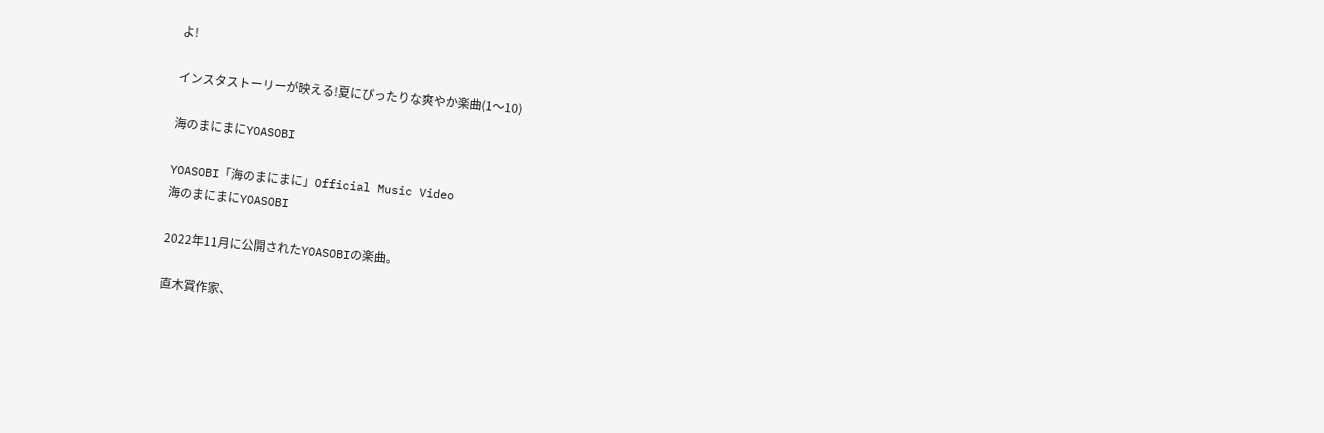よ!

インスタストーリーが映える!夏にぴったりな爽やか楽曲(1〜10)

海のまにまにYOASOBI

YOASOBI「海のまにまに」Official Music Video
海のまにまにYOASOBI

2022年11月に公開されたYOASOBIの楽曲。

直木賞作家、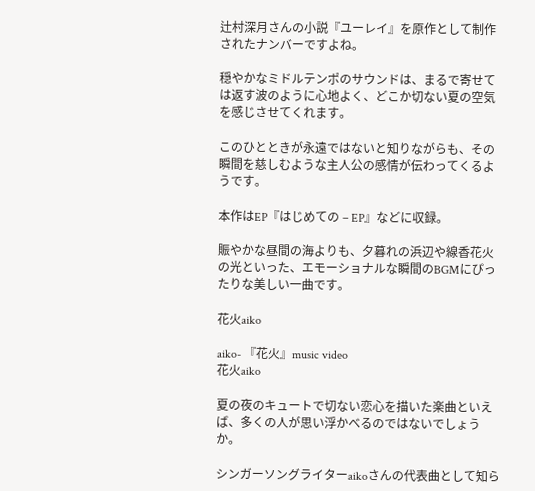辻村深月さんの小説『ユーレイ』を原作として制作されたナンバーですよね。

穏やかなミドルテンポのサウンドは、まるで寄せては返す波のように心地よく、どこか切ない夏の空気を感じさせてくれます。

このひとときが永遠ではないと知りながらも、その瞬間を慈しむような主人公の感情が伝わってくるようです。

本作はEP『はじめての – EP』などに収録。

賑やかな昼間の海よりも、夕暮れの浜辺や線香花火の光といった、エモーショナルな瞬間のBGMにぴったりな美しい一曲です。

花火aiko

aiko- 『花火』music video
花火aiko

夏の夜のキュートで切ない恋心を描いた楽曲といえば、多くの人が思い浮かべるのではないでしょうか。

シンガーソングライターaikoさんの代表曲として知ら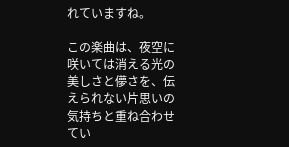れていますね。

この楽曲は、夜空に咲いては消える光の美しさと儚さを、伝えられない片思いの気持ちと重ね合わせてい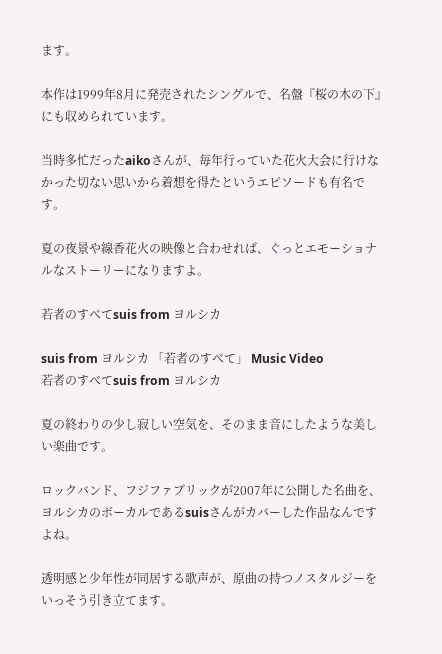ます。

本作は1999年8月に発売されたシングルで、名盤『桜の木の下』にも収められています。

当時多忙だったaikoさんが、毎年行っていた花火大会に行けなかった切ない思いから着想を得たというエピソードも有名です。

夏の夜景や線香花火の映像と合わせれば、ぐっとエモーショナルなストーリーになりますよ。

若者のすべてsuis from ヨルシカ

suis from ヨルシカ 「若者のすべて」 Music Video
若者のすべてsuis from ヨルシカ

夏の終わりの少し寂しい空気を、そのまま音にしたような美しい楽曲です。

ロックバンド、フジファブリックが2007年に公開した名曲を、ヨルシカのボーカルであるsuisさんがカバーした作品なんですよね。

透明感と少年性が同居する歌声が、原曲の持つノスタルジーをいっそう引き立てます。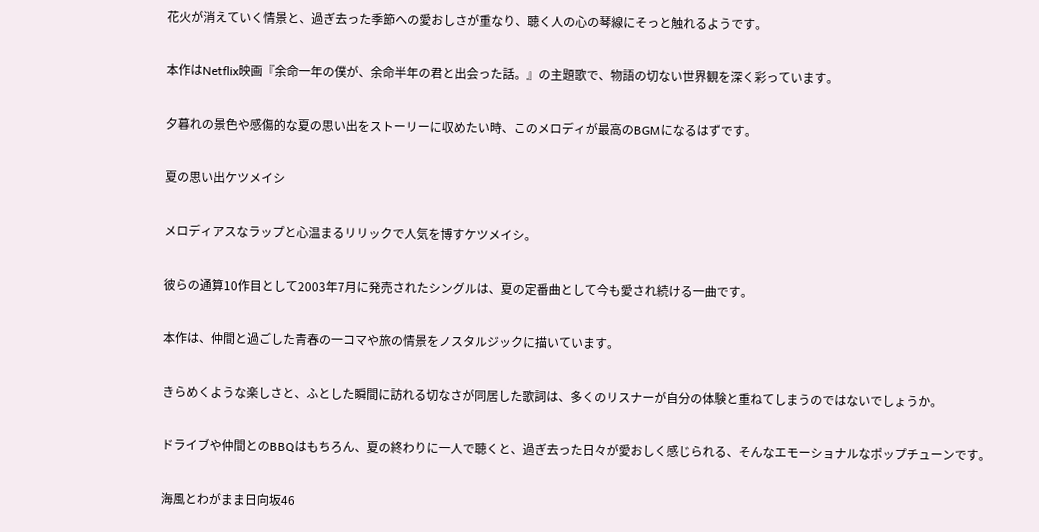花火が消えていく情景と、過ぎ去った季節への愛おしさが重なり、聴く人の心の琴線にそっと触れるようです。

本作はNetflix映画『余命一年の僕が、余命半年の君と出会った話。』の主題歌で、物語の切ない世界観を深く彩っています。

夕暮れの景色や感傷的な夏の思い出をストーリーに収めたい時、このメロディが最高のBGMになるはずです。

夏の思い出ケツメイシ

メロディアスなラップと心温まるリリックで人気を博すケツメイシ。

彼らの通算10作目として2003年7月に発売されたシングルは、夏の定番曲として今も愛され続ける一曲です。

本作は、仲間と過ごした青春の一コマや旅の情景をノスタルジックに描いています。

きらめくような楽しさと、ふとした瞬間に訪れる切なさが同居した歌詞は、多くのリスナーが自分の体験と重ねてしまうのではないでしょうか。

ドライブや仲間とのBBQはもちろん、夏の終わりに一人で聴くと、過ぎ去った日々が愛おしく感じられる、そんなエモーショナルなポップチューンです。

海風とわがまま日向坂46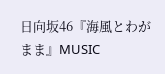日向坂46『海風とわがまま』MUSIC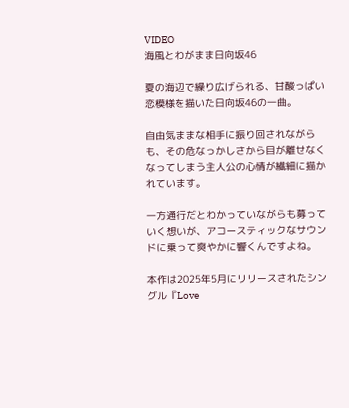VIDEO
海風とわがまま日向坂46

夏の海辺で繰り広げられる、甘酸っぱい恋模様を描いた日向坂46の一曲。

自由気ままな相手に振り回されながらも、その危なっかしさから目が離せなくなってしまう主人公の心情が繊細に描かれています。

一方通行だとわかっていながらも募っていく想いが、アコースティックなサウンドに乗って爽やかに響くんですよね。

本作は2025年5月にリリースされたシングル『Love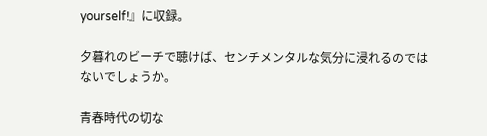yourself!』に収録。

夕暮れのビーチで聴けば、センチメンタルな気分に浸れるのではないでしょうか。

青春時代の切な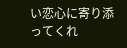い恋心に寄り添ってくれ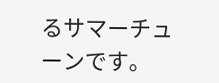るサマーチューンです。